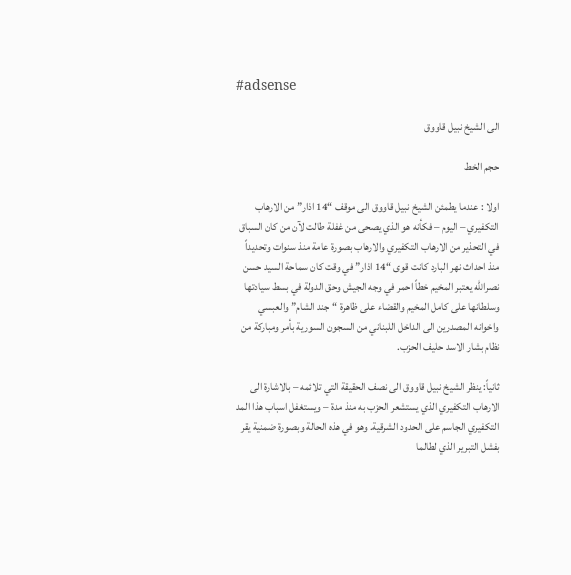#adsense

الى الشيخ نبيل قاووق

حجم الخط

اولا : عندما يطمئن الشيخ نبيل قاووق الى موقف “14 اذار” من الارهاب التكفيري – اليوم – فكأنه هو الذي يصحى من غفلة طالت لآن من كان السباق في التحذير من الارهاب التكفيري والارهاب بصورة عامة منذ سنوات وتحديداً منذ احداث نهر البارد كانت قوى “14 اذار” في وقت كان سماحة السيد حسن نصرالله يعتبر المخيم خطاً احمر في وجه الجيش وحق الدولة في بسط سيادتها وسلطانها على كامل المخيم والقضاء على ظاهرة “جند الشام” والعبسي واخوانه المصدرين الى الداخل اللبناني من السجون السورية بأمر ومباركة من نظام بشار الاسد حليف الحزب.

ثانياً: ينظر الشيخ نبيل قاووق الى نصف الحقيقة التي تلائمه – بالاشارة الى الارهاب التكفيري الذي يستشعر الحزب به منذ مدة – ويستغفل اسباب هذا المد التكفيري الجاسم على الحدود الشرقية. وهو في هذه الحالة وبصورة ضمنية يقر بفشل التبرير الذي لطالما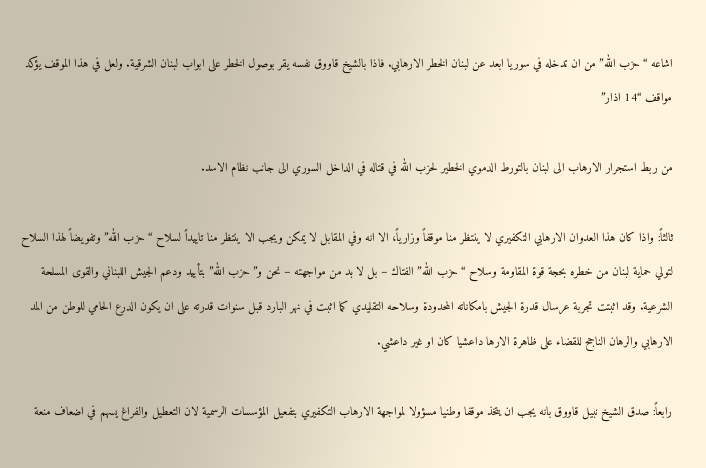اشاعه “حزب الله” من ان تدخله في سوريا ابعد عن لبنان الخطر الارهابي. فاذا بالشيخ قاووق نفسه يقر بوصول الخطر على ابواب لبنان الشرقية. ولعل في هذا الموقف يؤكد مواقف “14 اذار”

من ربط استجرار الارهاب الى لبنان بالتورط الدموي الخطير لحزب الله في قتاله في الداخل السوري الى جانب نظام الاسد.

ثالثاً: واذا كان هذا العدوان الارهابي التكفيري لا ينتظر منا موقفاً وزارياً، الا انه وفي المقابل لا يمكن ويجب الا ينتظر منا تاييداً لسلاح “حزب الله” وتفويضاً لهذا السلاح لتولي حماية لبنان من خطره بحجة قوة المقاومة وسلاح “حزب الله” الفتاك – بل لا بد من مواجهته – نحن و”حزب الله” بتأييد ودعم الجيش اللبناني والقوى المسلحة الشرعية. وقد اثبتت تجربة عرسال قدرة الجيش بامكاناته المحدودة وسلاحه التقليدي كما اثبت في نهر البارد قبل سنوات قدرته على ان يكون الدرع الحامي للوطن من المد الارهابي والرهان الناجح للقضاء على ظاهرة الارها داعشيا كان او غير داعشي.

رابعاً: صدق الشيخ نبيل قاووق بانه يجب ان يتخذ موقفا وطنيا مسؤولا لمواجهة الارهاب التكفيري بتفعيل المؤسسات الرسمية لان التعطيل والفراغ يسهم في اضعاف منعة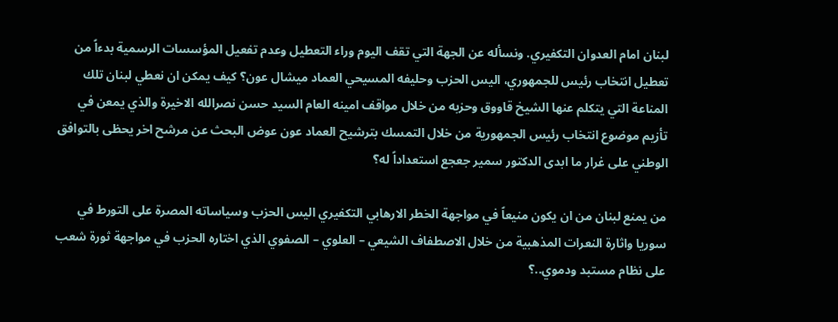لبنان امام العدوان التكفيري. ونسأله عن الجهة التي تقف اليوم وراء التعطيل وعدم تفعيل المؤسسات الرسمية بدءاً من تعطيل انتخاب رئيس للجمهوري، اليس الحزب وحليفه المسيحي العماد ميشال عون؟ كيف يمكن ان نعطي لبنان تلك المناعة التي يتكلم عنها الشيخ قاووق وحزبه من خلال مواقف امينه العام السيد حسن نصرالله الاخيرة والذي يمعن في تأزيم موضوع انتخاب رئيس الجمهورية من خلال التمسك بترشيح العماد عون عوض البحث عن مرشح اخر يحظى بالتوافق الوطني على غرار ما ابدى الدكتور سمير جعجع استعداداً له؟

من يمنع لبنان من ان يكون منيعاً في مواجهة الخطر الارهابي التكفيري اليس الحزب وسياساته المصرة على التورط في سوريا واثارة النعرات المذهبية من خلال الاصطفاف الشيعي – العلوي – الصفوي الذي اختاره الحزب في مواجهة ثورة شعب على نظام مستبد ودموي..؟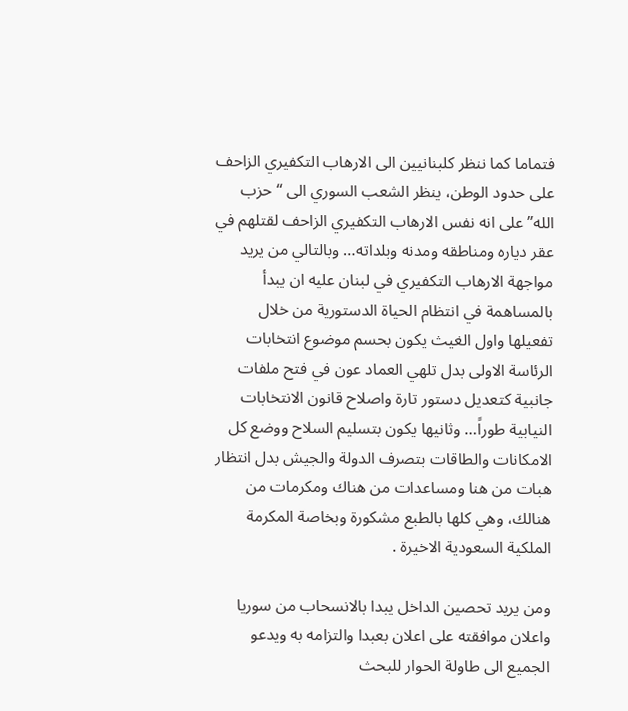فتماما كما ننظر كلبنانيين الى الارهاب التكفيري الزاحف على حدود الوطن، ينظر الشعب السوري الى “حزب الله” على انه نفس الارهاب التكفيري الزاحف لقتلهم في عقر دياره ومناطقه ومدنه وبلداته… وبالتالي من يريد مواجهة الارهاب التكفيري في لبنان عليه ان يبدأ بالمساهمة في انتظام الحياة الدستورية من خلال تفعيلها واول الغيث يكون بحسم موضوع انتخابات الرئاسة الاولى بدل تلهي العماد عون في فتح ملفات جانبية كتعديل دستور تارة واصلاح قانون الانتخابات النيابية طوراً… وثانيها يكون بتسليم السلاح ووضع كل الامكانات والطاقات بتصرف الدولة والجيش بدل انتظار هبات من هنا ومساعدات من هناك ومكرمات من هنالك، وهي كلها بالطبع مشكورة وبخاصة المكرمة الملكية السعودية الاخيرة .

ومن يريد تحصين الداخل يبدا بالانسحاب من سوريا واعلان موافقته على اعلان بعبدا والتزامه به ويدعو الجميع الى طاولة الحوار للبحث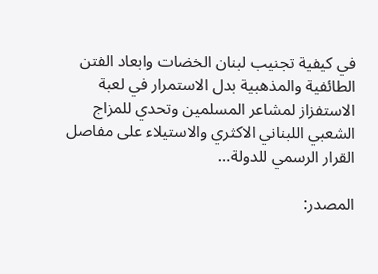في كيفية تجنيب لبنان الخضات وابعاد الفتن الطائفية والمذهبية بدل الاستمرار في لعبة الاستفزاز لمشاعر المسلمين وتحدي للمزاج الشعبي اللبناني الاكثري والاستيلاء على مفاصل القرار الرسمي للدولة…

المصدر: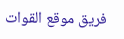فريق موقع القوات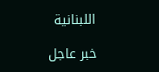اللبنانية

خبر عاجل